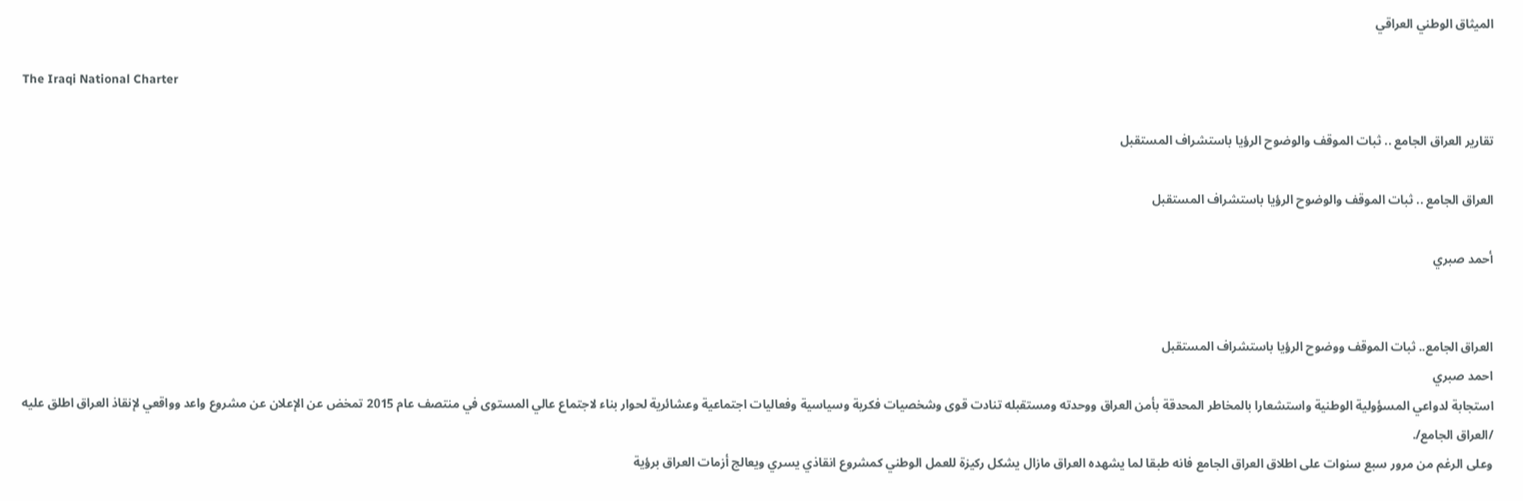الميثاق الوطني العراقي

The Iraqi National Charter

تقارير العراق الجامع .. ثبات الموقف والوضوح الرؤيا باستشراف المستقبل

العراق الجامع .. ثبات الموقف والوضوح الرؤيا باستشراف المستقبل

أحمد صبري


العراق الجامع.. ثبات الموقف ووضوح الرؤيا باستشراف المستقبل
احمد صبري
استجابة لدواعي المسؤولية الوطنية واستشعارا بالمخاطر المحدقة بأمن العراق ووحدته ومستقبله تنادت قوى وشخصيات فكرية وسياسية وفعاليات اجتماعية وعشائرية لحوار بناء لاجتماع عالي المستوى في منتصف عام 2015 تمخض عن الإعلان عن مشروع واعد وواقعي لإنقاذ العراق اطلق عليه /العراق الجامع/.
وعلى الرغم من مرور سبع سنوات على اطلاق العراق الجامع فانه طبقا لما يشهده العراق مازال يشكل ركيزة للعمل الوطني كمشروع انقاذي يسري ويعالج أزمات العراق برؤية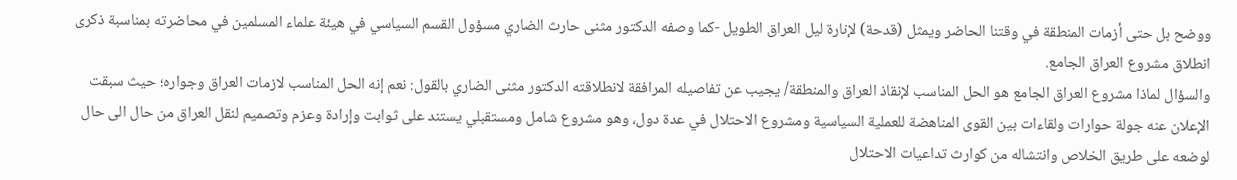ووضح بل حتى أزمات المنطقة في وقتنا الحاضر ويمثل (قدحة) لإنارة ليل العراق الطويل -كما وصفه الدكتور مثنى حارث الضاري مسؤول القسم السياسي في هيئة علماء المسلمين في محاضرته بمناسبة ذكرى انطلاق مشروع العراق الجامع.
والسؤال لماذا مشروع العراق الجامع هو الحل المناسب لإنقاذ العراق والمنطقة/ يجيب عن تفاصيله المرافقة لانطلاقته الدكتور مثنى الضاري بالقول: نعم إنه الحل المناسب لازمات العراق وجواره؛ حيث سبقت الإعلان عنه جولة حوارات ولقاءات بين القوى المناهضة للعملية السياسية ومشروع الاحتلال في عدة دول، وهو مشروع شامل ومستقبلي يستند على ثوابت وإرادة وعزم وتصميم لنقل العراق من حال الى حال لوضعه على طريق الخلاص وانتشاله من كوارث تداعيات الاحتلال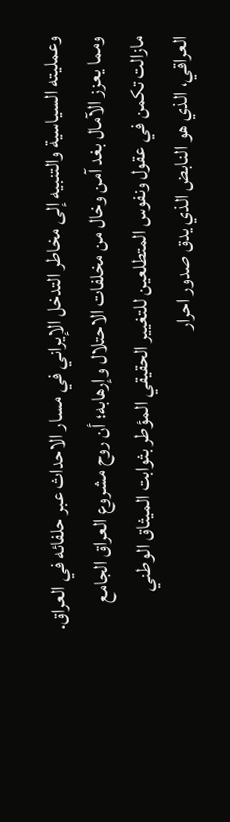وعمليته السياسية والتنبيه إلى مخاطر التدخل الإيراني في مسار الاحداث عبر حلفائه في العراق.
ومما يعزز الآمال بغد آمن وخال من مخلفات الاحتلال وإرهابه؛ أن روح مشروع العراق الجامع مازالت تكمن في عقول ونفوس المتطلعين للتغيير الحقيقي المؤطر بثوابت الميثاق الوطني العراقي، الذي هو النابض الذي يدق صدور احرار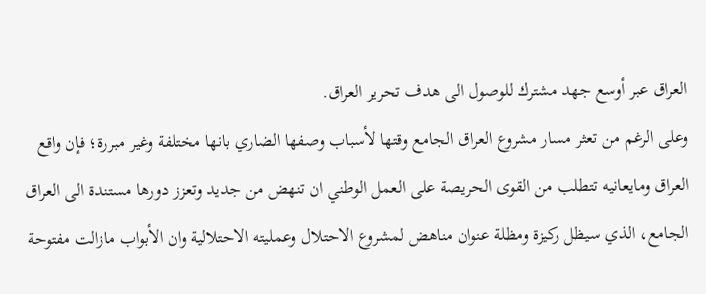العراق عبر أوسع جهد مشترك للوصول الى هدف تحرير العراق.
وعلى الرغم من تعثر مسار مشروع العراق الجامع وقتها لأسباب وصفها الضاري بانها مختلفة وغير مبررة؛ فإن واقع العراق ومايعانيه تتطلب من القوى الحريصة على العمل الوطني ان تنهض من جديد وتعزز دورها مستندة الى العراق الجامع، الذي سيظل ركيزة ومظلة عنوان مناهض لمشروع الاحتلال وعمليته الاحتلالية وان الأبواب مازالت مفتوحة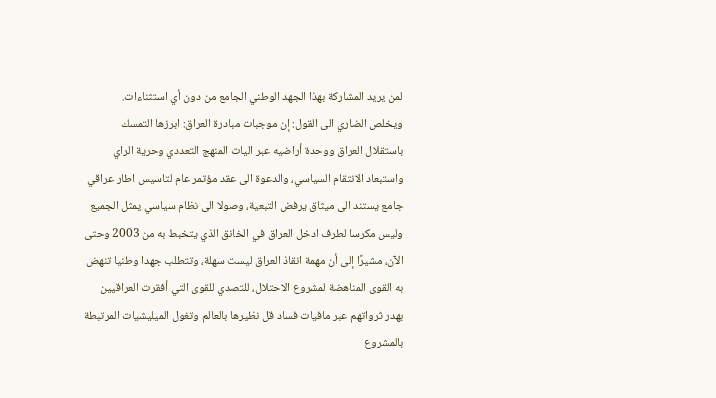لمن يريد المشاركة بهذا الجهد الوطني الجامع من دون أي استثناءات.
ويخلص الضاري الى القول: إن موجبات مبادرة العراق: ابرزها التمسك باستقلال العراق ووحدة أراضيه عبر اليات المنهج التعددي وحرية الراي واستبعاد الانتقام السياسي، والدعوة الى عقد مؤتمر عام لتاسيس اطار عراقي جامع يستند الى ميثاق يرفض التبعية، وصولا الى نظام سياسي يمثل الجميع وليس مكرسا لطرف ادخل العراق في الخانق الذي يتخبط به من 2003 وحتى الآن، مشيرًا إلى أن مهمة انقاذ العراق ليست سهلة، وتتطلب جهدا وطنيا تنهض به القوى المناهضة لمشروع الاحتلال، للتصدي للقوى التي أفقرت العراقيين بهدر ثرواتهم عبر مافيات فساد قل نظيرها بالعالم وتغول الميليشيات المرتبطة بالمشروع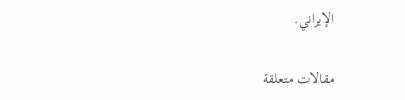الإيراني.

مقالات متعلقة